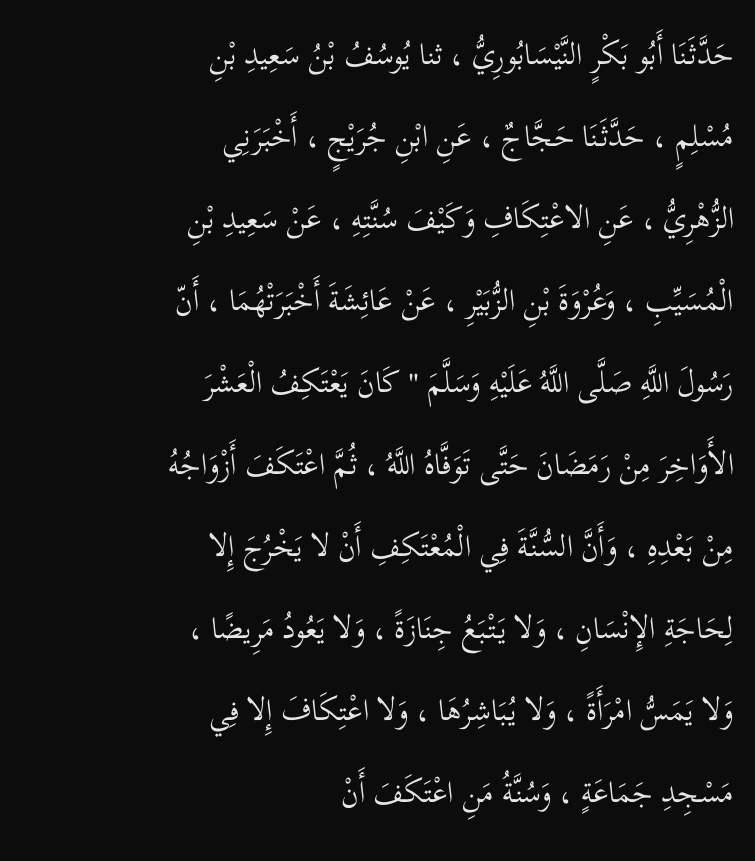حَدَّثَنَا أَبُو بَكْرٍ النَّيْسَابُورِيُّ ، ثنا يُوسُفُ بْنُ سَعِيدِ بْنِ مُسْلِمٍ ، حَدَّثَنَا حَجَّاجٌ ، عَنِ ابْنِ جُرَيْجٍ ، أَخْبَرَنِي الزُّهْرِيُّ ، عَنِ الاعْتِكَافِ وَكَيْفَ سُنَّتِهِ ، عَنْ سَعِيدِ بْنِ الْمُسَيِّبِ ، وَعُرْوَةَ بْنِ الزُّبَيْرِ ، عَنْ عَائِشَةَ أَخْبَرَتْهُمَا ، أَنّ رَسُولَ اللَّهِ صَلَّى اللَّهُ عَلَيْهِ وَسَلَّمَ " كَانَ يَعْتَكِفُ الْعَشْرَ الأَوَاخِرَ مِنْ رَمَضَانَ حَتَّى تَوَفَّاهُ اللَّهُ ، ثُمَّ اعْتَكَفَ أَزْوَاجُهُ مِنْ بَعْدِهِ ، وَأَنَّ السُّنَّةَ فِي الْمُعْتَكِفِ أَنْ لا يَخْرُجَ إِلا لِحَاجَةِ الإِنْسَانِ ، وَلا يَتْبَعُ جِنَازَةً ، وَلا يَعُودُ مَرِيضًا ، وَلا يَمَسُّ امْرَأَةً ، وَلا يُبَاشِرُهَا ، وَلا اعْتِكَافَ إِلا فِي مَسْجِدِ جَمَاعَةٍ ، وَسُنَّةُ مَنِ اعْتَكَفَ أَنْ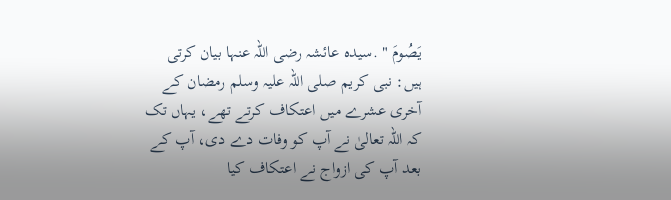يَصُومَ " .سیدہ عائشہ رضی اللہ عنہا بیان کرتی ہیں: نبی کریم صلی اللہ علیہ وسلم رمضان کے آخری عشرے میں اعتکاف کرتے تھے، یہاں تک کہ اللہ تعالیٰ نے آپ کو وفات دے دی، آپ کے بعد آپ کی ازواج نے اعتکاف کیا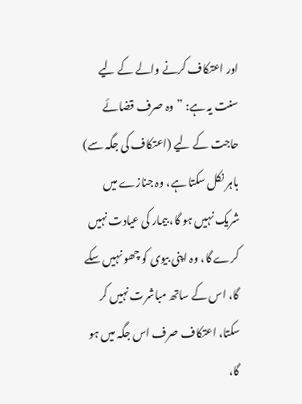اور اعتکاف کرنے والے کے لیے سنت یہ ہے: ”وہ صرف قضائے حاجت کے لیے (اعتکاف کی جگہ سے) باہر نکل سکتا ہے، وہ جنازے میں شریک نہیں ہو گا، بیمار کی عیادت نہیں کرے گا، وہ اپنی بیوی کو چھو نہیں سکے گا، اس کے ساتھ مباشرت نہیں کر سکتا، اعتکاف صرف اس جگہ میں ہو گا،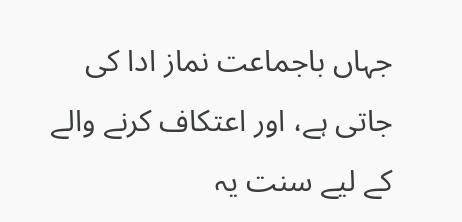جہاں باجماعت نماز ادا کی جاتی ہے، اور اعتکاف کرنے والے کے لیے سنت یہ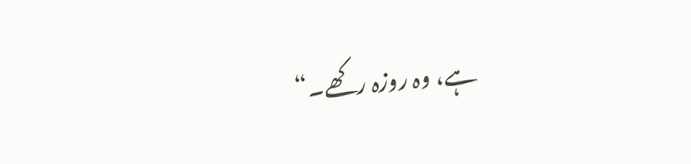ہے، وہ روزہ رکھے۔“